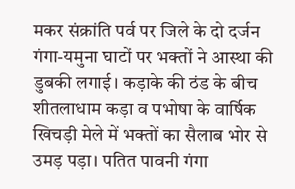मकर संक्रांति पर्व पर जिले के दो दर्जन गंगा-यमुना घाटों पर भक्तों ने आस्था की डुबकी लगाई। कड़ाके की ठंड के बीच शीतलाधाम कड़ा व पभोषा के वार्षिक खिचड़ी मेले में भक्तों का सैलाब भोर से उमड़ पड़ा। पतित पावनी गंगा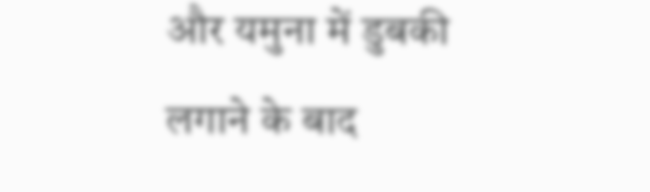और यमुना में डुबकी लगाने के बाद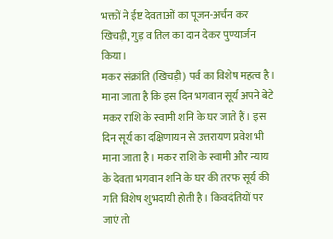भक्तों ने ईष्ट देवताओं का पूजन-अर्चन कर खिचड़ी, गुड़ व तिल का दान देकर पुण्यार्जन किया।
मकर संक्रांति (खिचड़ी) पर्व का विशेष महत्व है। माना जाता है कि इस दिन भगवान सूर्य अपने बेटे मकर राशि के स्वामी शनि के घर जाते हैं। इस दिन सूर्य का दक्षिणायन से उत्तरायण प्रवेश भी माना जाता है। मकर राशि के स्वामी और न्याय के देवता भगवान शनि के घर की तरफ सूर्य की गति विशेष शुभदायी होती है। किवदंतियों पर जाएं तो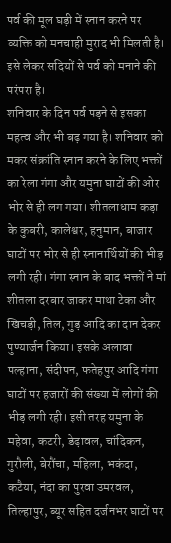पर्व की मूल घड़ी में स्नान करने पर व्यक्ति को मनचाही मुराद भी मिलती है। इसे लेकर सदियों से पर्व को मनाने की परंपरा है।
शनिवार के दिन पर्व पड़ने से इसका महत्व और भी बढ़ गया है। शनिवार को मकर संक्रांति स्नान करने के लिए भक्तों का रेला गंगा और यमुना घाटों की ओर भोर से ही लग गया। शीतलाधाम कड़ा के कुबरी, कालेश्वर, हनुमान, बाजार घाटों पर भोर से ही स्नानार्थियों की भीड़ लगी रही। गंगा स्नान के बाद भक्तों ने मां शीतला दरबार जाकर माथा टेका और खिचड़ी, तिल, गुड़ आदि का दान देकर पुण्यार्जन किया। इसके अलावा पल्हाना, संदीपन, फतेहपुर आदि गंगा घाटों पर हजारों की संख्या में लोगों की भीड़ लगी रही। इसी तरह यमुना के महेवा, कटरी, डेढ़ावल, चांदिकन, गुरौली, बेरौंचा, महिला, भकंदा, कटैया, नंदा का पुरवा उमरवल, तिल्हापुर, ब्यूर सहित दर्जनभर घाटों पर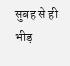सुबह से ही भीड़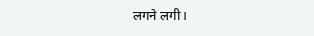लगने लगी।